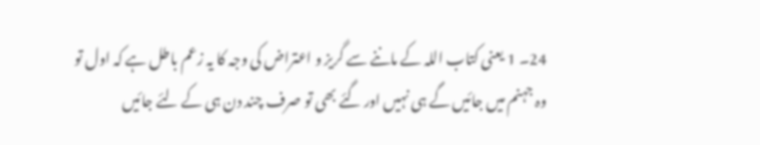24۔ 1 یعنی کتاب اللہ کے ماننے سے گریز و اعتراض کی وجہ کا یہ زعم باطل ہے کہ اول تو وہ جہنم میں جائیں گے ہی نہیں اور گئے بھی تو صرف چند دن ہی کے لئے جائیں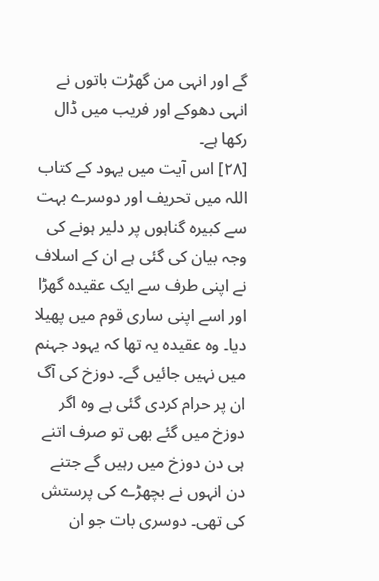گے اور انہی من گھڑت باتوں نے انہی دھوکے اور فریب میں ڈال رکھا ہے۔
[٢٨] اس آیت میں یہود کے کتاب اللہ میں تحریف اور دوسرے بہت سے کبیرہ گناہوں پر دلیر ہونے کی وجہ بیان کی گئی ہے ان کے اسلاف نے اپنی طرف سے ایک عقیدہ گھڑا اور اسے اپنی ساری قوم میں پھیلا دیا۔ وہ عقیدہ یہ تھا کہ یہود جہنم میں نہیں جائیں گے۔ دوزخ کی آگ ان پر حرام کردی گئی ہے وہ اگر دوزخ میں گئے بھی تو صرف اتنے ہی دن دوزخ میں رہیں گے جتنے دن انہوں نے بچھڑے کی پرستش کی تھی۔ دوسری بات جو ان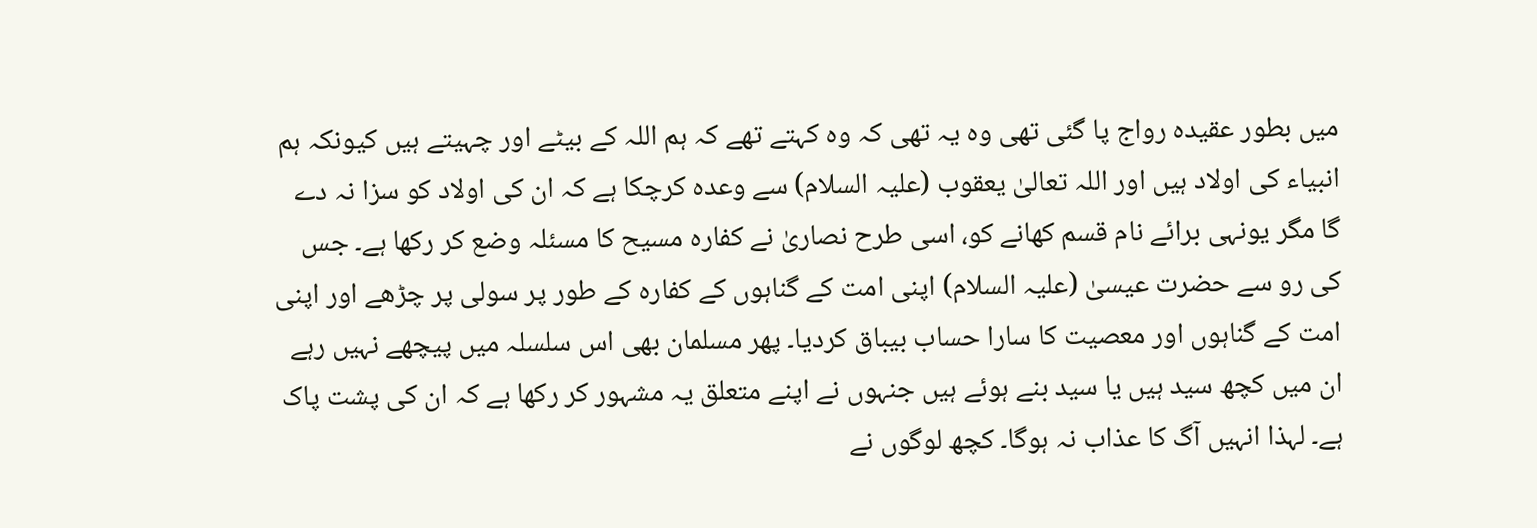میں بطور عقیدہ رواج پا گئی تھی وہ یہ تھی کہ وہ کہتے تھے کہ ہم اللہ کے بیٹے اور چہیتے ہیں کیونکہ ہم انبیاء کی اولاد ہیں اور اللہ تعالیٰ یعقوب (علیہ السلام) سے وعدہ کرچکا ہے کہ ان کی اولاد کو سزا نہ دے گا مگر یونہی برائے نام قسم کھانے کو، اسی طرح نصاریٰ نے کفارہ مسیح کا مسئلہ وضع کر رکھا ہے۔ جس کی رو سے حضرت عیسیٰ (علیہ السلام) اپنی امت کے گناہوں کے کفارہ کے طور پر سولی پر چڑھے اور اپنی امت کے گناہوں اور معصیت کا سارا حساب بیباق کردیا۔ پھر مسلمان بھی اس سلسلہ میں پیچھے نہیں رہے ان میں کچھ سید ہیں یا سید بنے ہوئے ہیں جنہوں نے اپنے متعلق یہ مشہور کر رکھا ہے کہ ان کی پشت پاک ہے۔ لہذا انہیں آگ کا عذاب نہ ہوگا۔ کچھ لوگوں نے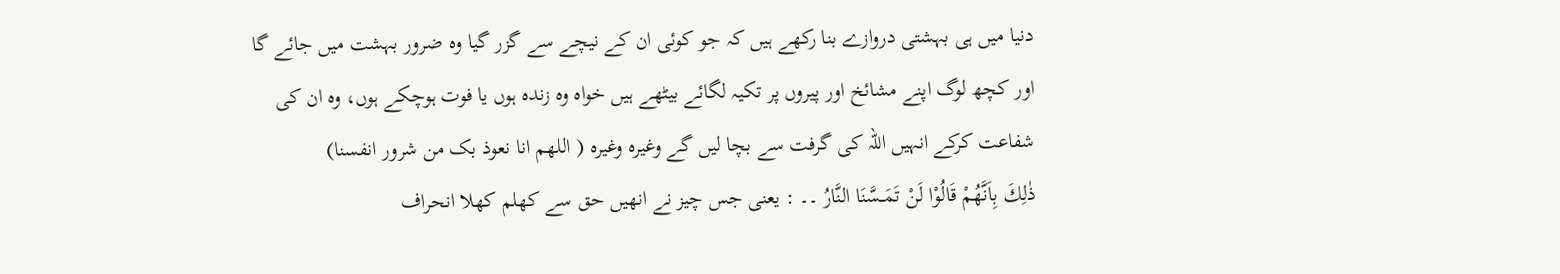دنیا میں ہی بہشتی دروازے بنا رکھے ہیں کہ جو کوئی ان کے نیچے سے گزر گیا وہ ضرور بہشت میں جائے گا اور کچھ لوگ اپنے مشائخ اور پیروں پر تکیہ لگائے بیٹھے ہیں خواہ وہ زندہ ہوں یا فوت ہوچکے ہوں، وہ ان کی شفاعت کرکے انہیں اللہ کی گرفت سے بچا لیں گے وغیرہ وغیرہ ( اللھم انا نعوذ بک من شرور انفسنا)
ذٰلِكَ بِاَنَّھُمْ قَالُوْا لَنْ تَمَــسَّنَا النَّارُ ۔۔ : یعنی جس چیز نے انھیں حق سے کھلم کھلا انحراف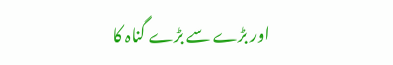اور بڑے سے بڑے گناہ کا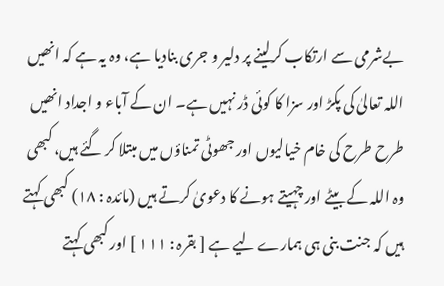بےشرمی سے ارتکاب کرلینے پر دلیر و جری بنادیا ہے، وہ یہ ہے کہ انھیں اللہ تعالیٰ کی پکڑ اور سزا کا کوئی ڈر نہیں ہے۔ ان کے آباء و اجداد انھیں طرح طرح کی خام خیالیوں اور جھوٹی تمناؤں میں مبتلا کر گئے ہیں، کبھی وہ اللہ کے بیٹے اور چہیتے ہونے کا دعویٰ کرتے ہیں (مائدہ : ١٨) کبھی کہتے ہیں کہ جنت بنی ہی ہمارے لیے ہے [ بقرہ : ١١١ ] اور کبھی کہتے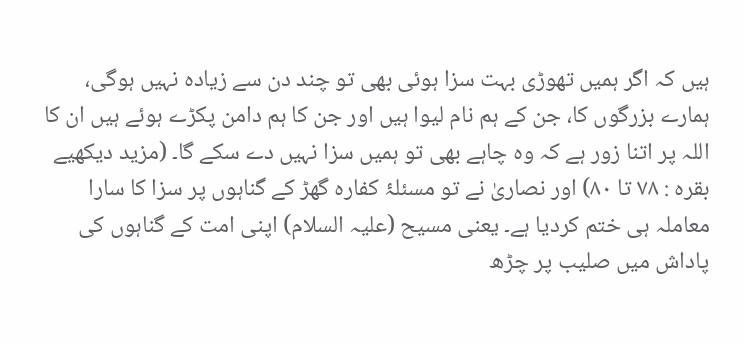ہیں کہ اگر ہمیں تھوڑی بہت سزا ہوئی بھی تو چند دن سے زیادہ نہیں ہوگی، ہمارے بزرگوں کا، جن کے ہم نام لیوا ہیں اور جن کا ہم دامن پکڑے ہوئے ہیں ان کا اللہ پر اتنا زور ہے کہ وہ چاہے بھی تو ہمیں سزا نہیں دے سکے گا۔ (مزید دیکھیے بقرہ : ٧٨ تا ٨٠) اور نصاریٰ نے تو مسئلۂ کفارہ گھڑ کے گناہوں پر سزا کا سارا معاملہ ہی ختم کردیا ہے۔ یعنی مسیح (علیہ السلام) اپنی امت کے گناہوں کی پاداش میں صلیب پر چڑھ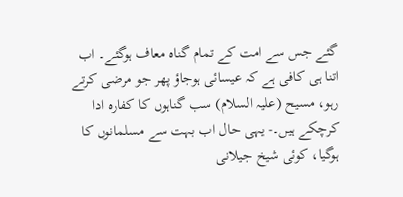گئے جس سے امت کے تمام گناہ معاف ہوگئے۔ اب اتنا ہی کافی ہے کہ عیسائی ہوجاؤ پھر جو مرضی کرتے رہو، مسیح (علیہ السلام) سب گناہوں کا کفارہ ادا کرچکے ہیں۔- یہی حال اب بہت سے مسلمانوں کا ہوگیا، کوئی شیخ جیلانی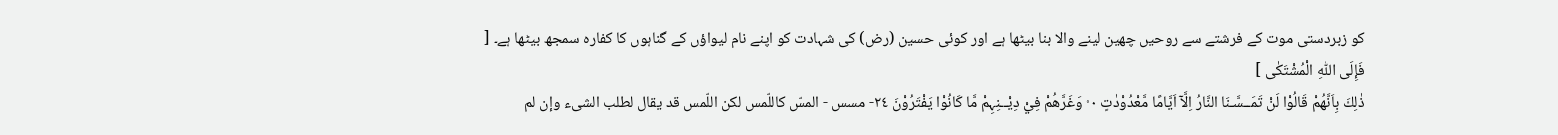کو زبردستی موت کے فرشتے سے روحیں چھین لینے والا بنا بیٹھا ہے اور کوئی حسین (رض) کی شہادت کو اپنے نام لیواؤں کے گناہوں کا کفارہ سمجھ بیٹھا ہے۔ [ فَإِلَی اللّٰہِ الْمُشْتَکٰی ]
ذٰلِكَ بِاَنَّھُمْ قَالُوْا لَنْ تَمَــسَّـنَا النَّارُ اِلَّآ اَيَّامًا مَّعْدُوْدٰتٍ ٠ ۠ وَغَرَّھُمْ فِيْ دِيْــنِہِمْ مَّا كَانُوْا يَفْتَرُوْنَ ٢٤- مسس - المسّ کاللّمس لکن اللّمس قد يقال لطلب الشیء وإن لم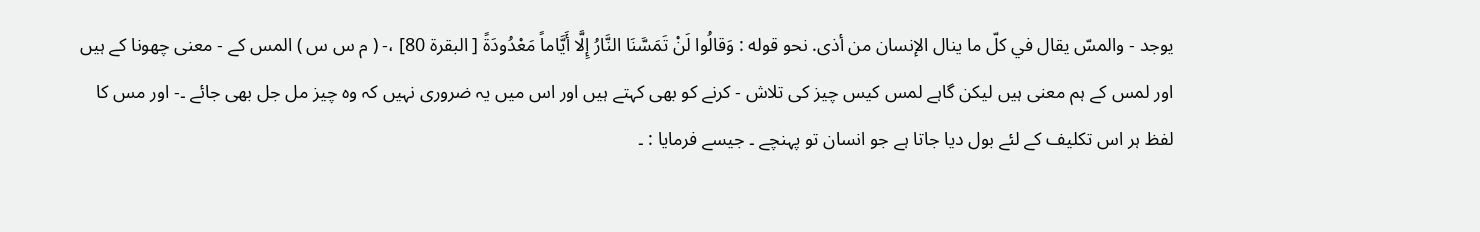يوجد - والمسّ يقال في كلّ ما ينال الإنسان من أذى. نحو قوله : وَقالُوا لَنْ تَمَسَّنَا النَّارُ إِلَّا أَيَّاماً مَعْدُودَةً [ البقرة 80] ،- ( م س س ) المس کے - معنی چھونا کے ہیں اور لمس کے ہم معنی ہیں لیکن گاہے لمس کیس چیز کی تلاش - کرنے کو بھی کہتے ہیں اور اس میں یہ ضروری نہیں کہ وہ چیز مل جل بھی جائے ۔- اور مس کا لفظ ہر اس تکلیف کے لئے بول دیا جاتا ہے جو انسان تو پہنچے ۔ جیسے فرمایا : ۔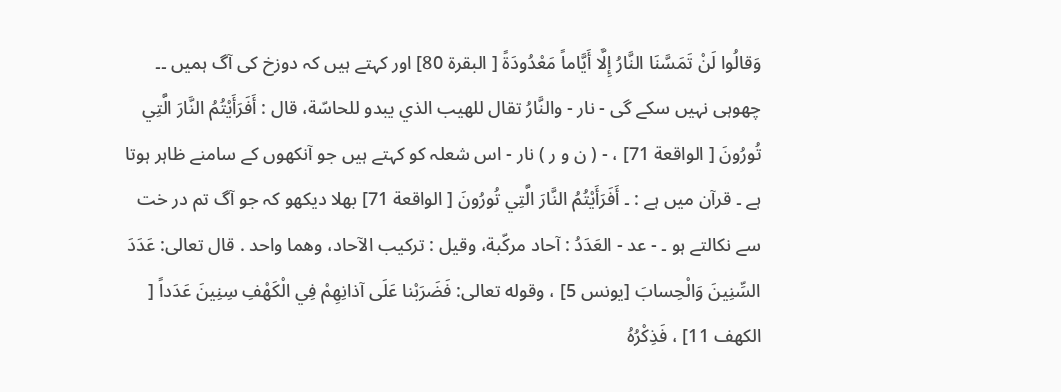وَقالُوا لَنْ تَمَسَّنَا النَّارُ إِلَّا أَيَّاماً مَعْدُودَةً [ البقرة 80] اور کہتے ہیں کہ دوزخ کی آگ ہمیں ۔۔ چھوہی نہیں سکے گی - نار - والنَّارُ تقال للهيب الذي يبدو للحاسّة، قال : أَفَرَأَيْتُمُ النَّارَ الَّتِي تُورُونَ [ الواقعة 71] ، - ( ن و ر ) نار - اس شعلہ کو کہتے ہیں جو آنکھوں کے سامنے ظاہر ہوتا ہے ۔ قرآن میں ہے : ۔ أَفَرَأَيْتُمُ النَّارَ الَّتِي تُورُونَ [ الواقعة 71] بھلا دیکھو کہ جو آگ تم در خت سے نکالتے ہو ۔ - عد - العَدَدُ : آحاد مركّبة، وقیل : تركيب الآحاد، وهما واحد . قال تعالی: عَدَدَ السِّنِينَ وَالْحِسابَ [يونس 5] ، وقوله تعالی: فَضَرَبْنا عَلَى آذانِهِمْ فِي الْكَهْفِ سِنِينَ عَدَداً [ الكهف 11] ، فَذِكْرُهُ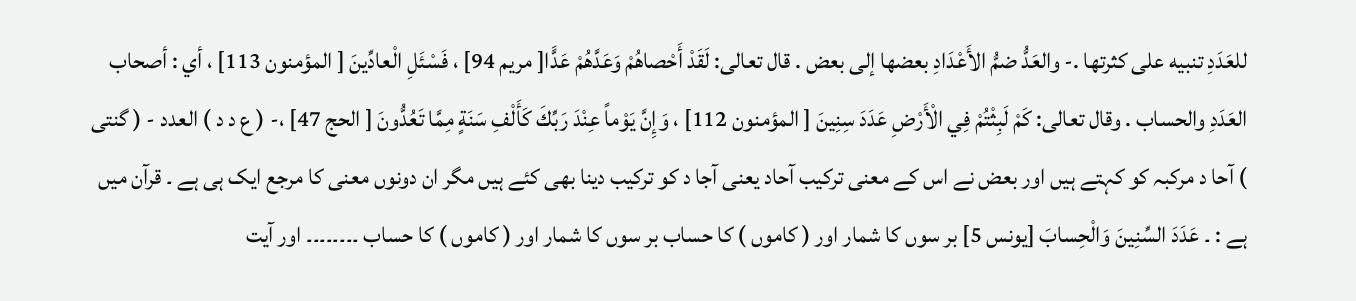للعَدَدِ تنبيه علی کثرتها .- والعَدُّ ضمُّ الأَعْدَادِ بعضها إلى بعض . قال تعالی: لَقَدْ أَحْصاهُمْ وَعَدَّهُمْ عَدًّا[ مریم 94] ، فَسْئَلِ الْعادِّينَ [ المؤمنون 113] ، أي : أصحاب العَدَدِ والحساب . وقال تعالی: كَمْ لَبِثْتُمْ فِي الْأَرْضِ عَدَدَ سِنِينَ [ المؤمنون 112] ، وَإِنَّ يَوْماً عِنْدَ رَبِّكَ كَأَلْفِ سَنَةٍ مِمَّا تَعُدُّونَ [ الحج 47] ،- ( ع د د ) العدد - ( گنتی ) آحا د مرکبہ کو کہتے ہیں اور بعض نے اس کے معنی ترکیب آحاد یعنی آجا د کو ترکیب دینا بھی کئے ہیں مگر ان دونوں معنی کا مرجع ایک ہی ہے ۔ قرآن میں ہے : ۔ عَدَدَ السِّنِينَ وَالْحِسابَ [يونس 5] بر سوں کا شمار اور ( کاموں ) کا حساب بر سوں کا شمار اور ( کاموں ) کا حساب ۔۔۔۔۔۔۔۔ اور آیت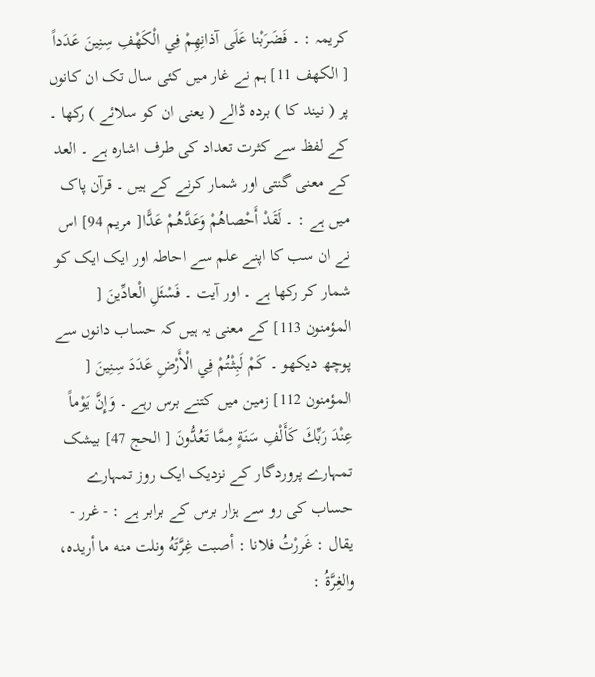کریمہ : ۔ فَضَرَبْنا عَلَى آذانِهِمْ فِي الْكَهْفِ سِنِينَ عَدَداً [ الكهف 11] ہم نے غار میں کئی سال تک ان کانوں پر ( نیند کا ) بردہ ڈالے ( یعنی ان کو سلائے ) رکھا ۔ کے لفظ سے کثرت تعداد کی طرف اشارہ ہے ۔ العد کے معنی گنتی اور شمار کرنے کے ہیں ۔ قرآن پاک میں ہے : ۔ لَقَدْ أَحْصاهُمْ وَعَدَّهُمْ عَدًّا[ مریم 94] اس نے ان سب کا اپنے علم سے احاطہ اور ایک ایک کو شمار کر رکھا ہے ۔ اور آیت ۔ فَسْئَلِ الْعادِّينَ [ المؤمنون 113] کے معنی یہ ہیں کہ حساب دانوں سے پوچھ دیکھو ۔ كَمْ لَبِثْتُمْ فِي الْأَرْضِ عَدَدَ سِنِينَ [ المؤمنون 112] زمین میں کتنے برس رہے ۔ وَإِنَّ يَوْماً عِنْدَ رَبِّكَ كَأَلْفِ سَنَةٍ مِمَّا تَعُدُّونَ [ الحج 47] بیشک تمہارے پروردگار کے نزدیک ایک روز تمہارے حساب کی رو سے ہزار برس کے برابر ہے : - غرر - يقال : غَررْتُ فلانا : أصبت غِرَّتَهُ ونلت منه ما أريده، والغِرَّةُ :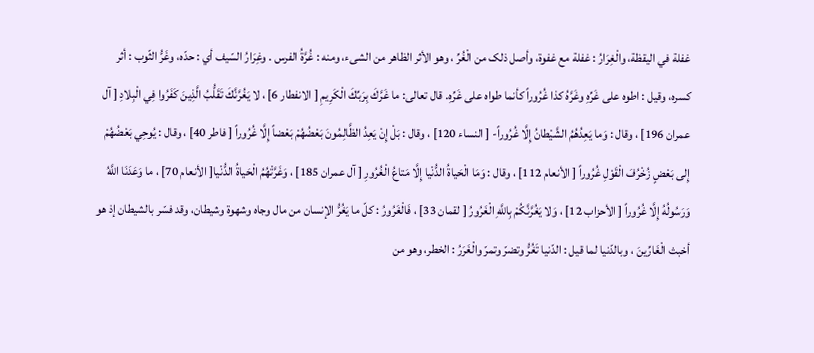غفلة في الیقظة، والْغِرَارُ : غفلة مع غفوة، وأصل ذلک من الْغُرِّ ، وهو الأثر الظاهر من الشیء، ومنه : غُرَّةُ الفرس . وغِرَارُ السّيف أي : حدّه، وغَرُّ الثّوب : أثر کسره، وقیل : اطوه علی غَرِّهِ وغَرَّهُ كذا غُرُوراً كأنما طواه علی غَرِّهِ. قال تعالی: ما غَرَّكَ بِرَبِّكَ الْكَرِيمِ [ الانفطار 6] ، لا يَغُرَّنَّكَ تَقَلُّبُ الَّذِينَ كَفَرُوا فِي الْبِلادِ [ آل عمران 196] ، وقال : وَما يَعِدُهُمُ الشَّيْطانُ إِلَّا غُرُوراً- [ النساء 120] ، وقال : بَلْ إِنْ يَعِدُ الظَّالِمُونَ بَعْضُهُمْ بَعْضاً إِلَّا غُرُوراً [ فاطر 40] ، وقال : يُوحِي بَعْضُهُمْ إِلى بَعْضٍ زُخْرُفَ الْقَوْلِ غُرُوراً [ الأنعام 112] ، وقال : وَمَا الْحَياةُ الدُّنْيا إِلَّا مَتاعُ الْغُرُورِ [ آل عمران 185] ، وَغَرَّتْهُمُ الْحَياةُ الدُّنْيا[ الأنعام 70] ، ما وَعَدَنَا اللَّهُ وَرَسُولُهُ إِلَّا غُرُوراً [ الأحزاب 12] ، وَلا يَغُرَّنَّكُمْ بِاللَّهِ الْغَرُورُ [ لقمان 33] ، فَالْغَرُورُ : كلّ ما يَغُرُّ الإنسان من مال وجاه وشهوة وشیطان، وقد فسّر بالشیطان إذ هو أخبث الْغَارِّينَ ، وبالدّنيا لما قيل : الدّنيا تَغُرُّ وتضرّ وتمرّ والْغَرَرُ : الخطر، وهو من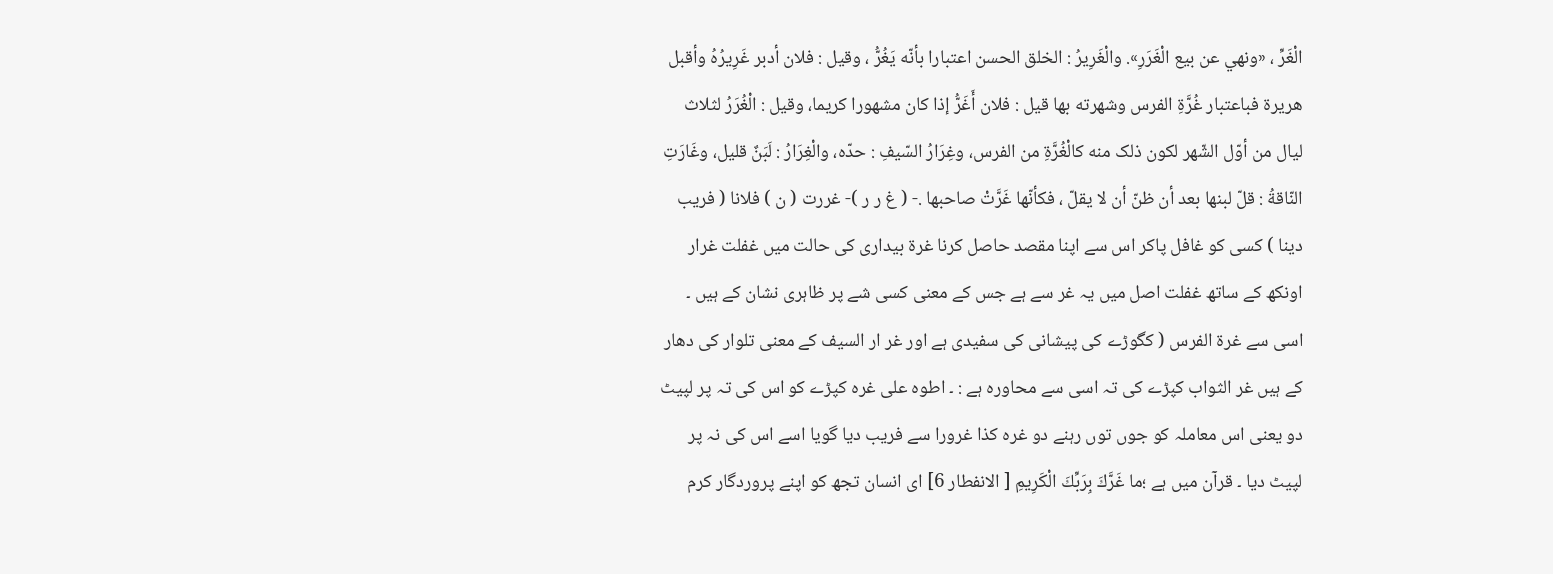الْغَرِّ ، «ونهي عن بيع الْغَرَرِ». والْغَرِيرُ : الخلق الحسن اعتبارا بأنّه يَغُرُّ ، وقیل : فلان أدبر غَرِيرُهُ وأقبل هريرة فباعتبار غُرَّةِ الفرس وشهرته بها قيل : فلان أَغَرُّ إذا کان مشهورا کريما، وقیل : الْغُرَرُ لثلاث ليال من أوّل الشّهر لکون ذلک منه كالْغُرَّةِ من الفرس، وغِرَارُ السّيفِ : حدّه، والْغِرَارُ : لَبَنٌ قلیل، وغَارَتِ النّاقةُ : قلّ لبنها بعد أن ظنّ أن لا يقلّ ، فكأنّها غَرَّتْ صاحبها .- ( غ ر ر )- غررت ( ن ) فلانا ( فریب دینا ) کسی کو غافل پاکر اس سے اپنا مقصد حاصل کرنا غرۃ بیداری کی حالت میں غفلت غرار اونکھ کے ساتھ غفلت اصل میں یہ غر سے ہے جس کے معنی کسی شے پر ظاہری نشان کے ہیں ۔ اسی سے غرۃ الفرس ( کگوڑے کی پیشانی کی سفیدی ہے اور غر ار السیف کے معنی تلوار کی دھار کے ہیں غر الثواب کپڑے کی تہ اسی سے محاورہ ہے : ۔ اطوہ علی غرہ کپڑے کو اس کی تہ پر لپیٹ دو یعنی اس معاملہ کو جوں توں رہنے دو غرہ کذا غرورا سے فریب دیا گویا اسے اس کی نہ پر لپیٹ دیا ۔ قرآن میں ہے ؛ما غَرَّكَ بِرَبِّكَ الْكَرِيمِ [ الانفطار 6] ای انسان تجھ کو اپنے پروردگار کرم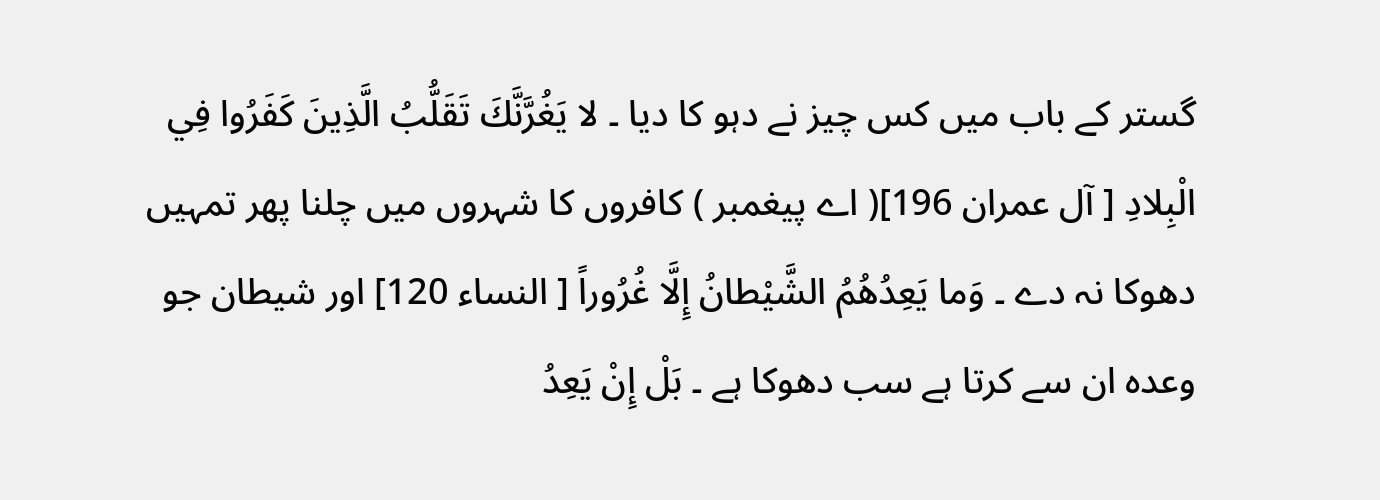گستر کے باب میں کس چیز نے دہو کا دیا ۔ لا يَغُرَّنَّكَ تَقَلُّبُ الَّذِينَ كَفَرُوا فِي الْبِلادِ [ آل عمران 196]( اے پیغمبر ) کافروں کا شہروں میں چلنا پھر تمہیں دھوکا نہ دے ۔ وَما يَعِدُهُمُ الشَّيْطانُ إِلَّا غُرُوراً [ النساء 120] اور شیطان جو وعدہ ان سے کرتا ہے سب دھوکا ہے ۔ بَلْ إِنْ يَعِدُ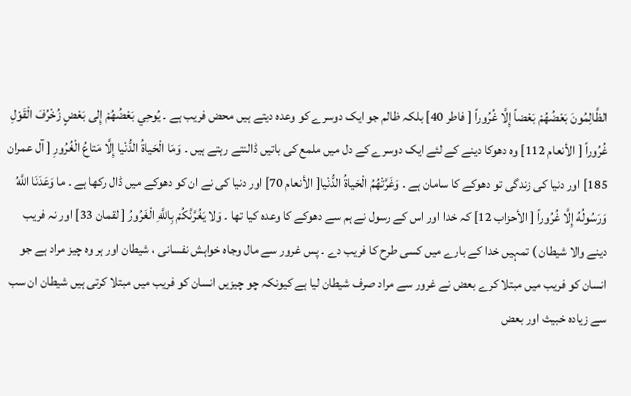الظَّالِمُونَ بَعْضُهُمْ بَعْضاً إِلَّا غُرُوراً [ فاطر 40] بلکہ ظالم جو ایک دوسرے کو وعدہ دیتے ہیں محض فریب ہے ۔ يُوحِي بَعْضُهُمْ إِلى بَعْضٍ زُخْرُفَ الْقَوْلِ غُرُوراً [ الأنعام 112] وہ دھوکا دینے کے لئے ایک دوسرے کے دل میں ملمع کی باتیں ڈالنتے رہتے ہیں ۔ وَمَا الْحَياةُ الدُّنْيا إِلَّا مَتاعُ الْغُرُورِ [ آل عمران 185] اور دنیا کی زندگی تو دھوکے کا سامان ہے ۔ وَغَرَّتْهُمُ الْحَياةُ الدُّنْيا[ الأنعام 70] اور دنیا کی نے ان کو دھوکے میں ڈال رکھا ہے ۔ ما وَعَدَنَا اللَّهُ وَرَسُولُهُ إِلَّا غُرُوراً [ الأحزاب 12] کہ خدا اور اس کے رسول نے ہم سے دھوکے کا وعدہ کیا تھا ۔ وَلا يَغُرَّنَّكُمْ بِاللَّهِ الْغَرُورُ [ لقمان 33] اور نہ فریب دینے والا شیطان ) تمہیں خدا کے بارے میں کسی طرح کا فریب دے ۔ پس غرور سے مال وجاہ خواہش نفسانی ، شیطان اور ہر وہ چیز مراد ہے جو انسان کو فریب میں مبتلا کرے بعض نے غرور سے مراد صرف شیطان لیا ہے کیونکہ چو چیزیں انسان کو فریب میں مبتلا کرتی ہیں شیطان ان سب سے زیادہ خبیث اور بعض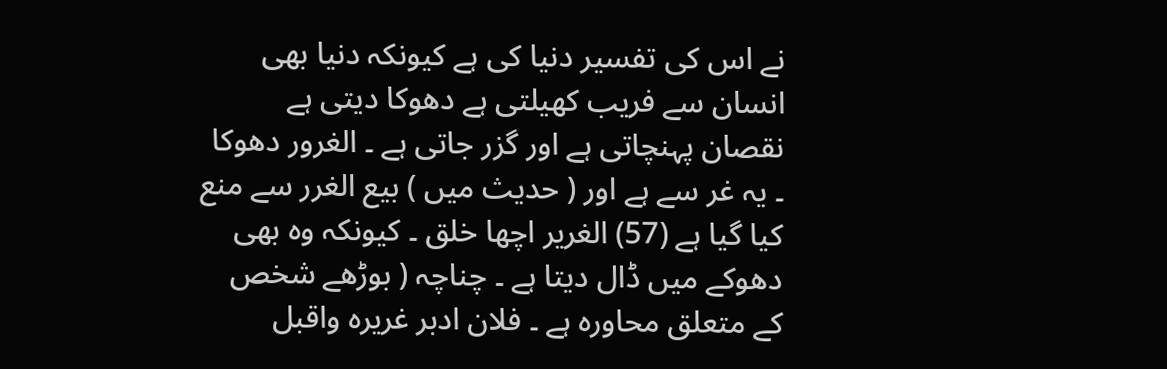نے اس کی تفسیر دنیا کی ہے کیونکہ دنیا بھی انسان سے فریب کھیلتی ہے دھوکا دیتی ہے نقصان پہنچاتی ہے اور گزر جاتی ہے ۔ الغرور دھوکا ۔ یہ غر سے ہے اور ( حدیث میں ) بیع الغرر سے منع کیا گیا ہے (57) الغریر اچھا خلق ۔ کیونکہ وہ بھی دھوکے میں ڈال دیتا ہے ۔ چناچہ ( بوڑھے شخص کے متعلق محاورہ ہے ۔ فلان ادبر غریرہ واقبل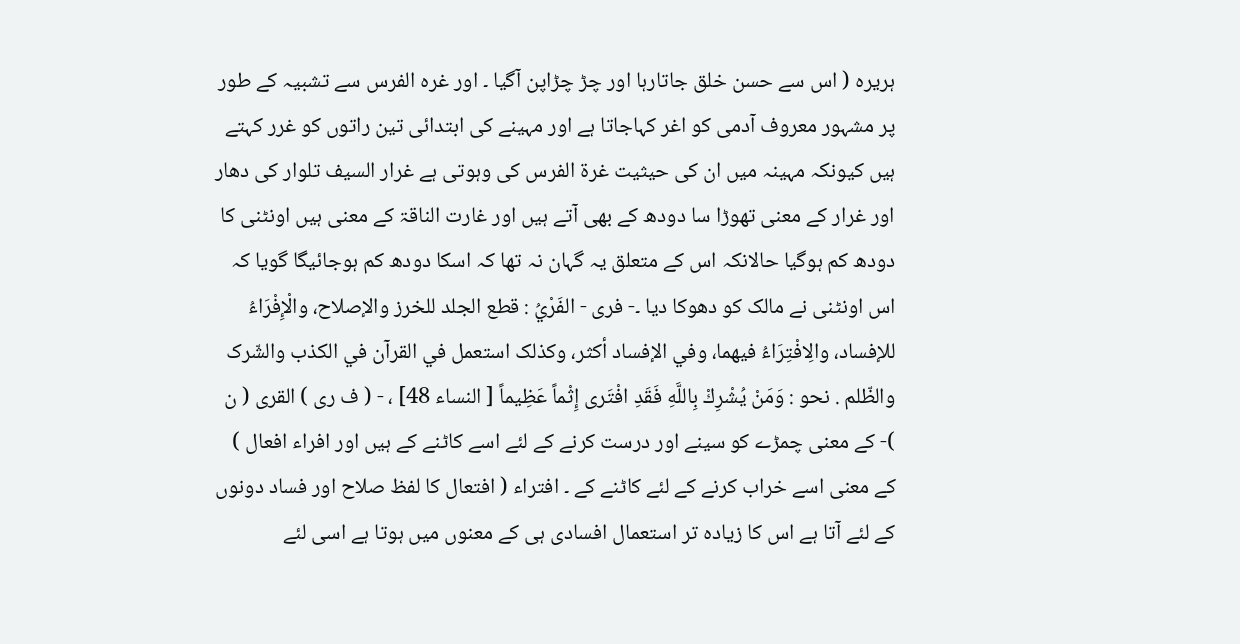ہریرہ ( اس سے حسن خلق جاتارہا اور چڑ چڑاپن آگیا ۔ اور غرہ الفرس سے تشبیہ کے طور پر مشہور معروف آدمی کو اغر کہاجاتا ہے اور مہینے کی ابتدائی تین راتوں کو غرر کہتے ہیں کیونکہ مہینہ میں ان کی حیثیت غرۃ الفرس کی وہوتی ہے غرار السیف تلوار کی دھار اور غرار کے معنی تھوڑا سا دودھ کے بھی آتے ہیں اور غارت الناقۃ کے معنی ہیں اونٹنی کا دودھ کم ہوگیا حالانکہ اس کے متعلق یہ گہان نہ تھا کہ اسکا دودھ کم ہوجائیگا گویا کہ اس اونٹنی نے مالک کو دھوکا دیا ۔- فری - الفَرْيُ : قطع الجلد للخرز والإصلاح، والْإِفْرَاءُ للإفساد، والِافْتِرَاءُ فيهما، وفي الإفساد أكثر، وکذلک استعمل في القرآن في الکذب والشّرک والظّلم . نحو : وَمَنْ يُشْرِكْ بِاللَّهِ فَقَدِ افْتَرى إِثْماً عَظِيماً [ النساء 48] ، - ( ف ری ) القری ( ن )- کے معنی چمڑے کو سینے اور درست کرنے کے لئے اسے کاٹنے کے ہیں اور افراء افعال ) کے معنی اسے خراب کرنے کے لئے کاٹنے کے ۔ افتراء ( افتعال کا لفظ صلاح اور فساد دونوں کے لئے آتا ہے اس کا زیادہ تر استعمال افسادی ہی کے معنوں میں ہوتا ہے اسی لئے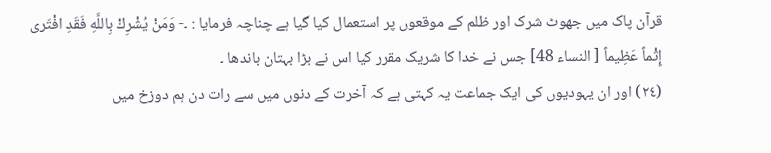قرآن پاک میں جھوٹ شرک اور ظلم کے موقعوں پر استعمال کیا گیا ہے چناچہ فرمایا : ۔- وَمَنْ يُشْرِكْ بِاللَّهِ فَقَدِ افْتَرى إِثْماً عَظِيماً [ النساء 48] جس نے خدا کا شریک مقرر کیا اس نے بڑا بہتان باندھا ۔
(٢٤) اور ان یہودیوں کی ایک جماعت یہ کہتی ہے کہ آخرت کے دنوں میں سے رات دن ہم دوزخ میں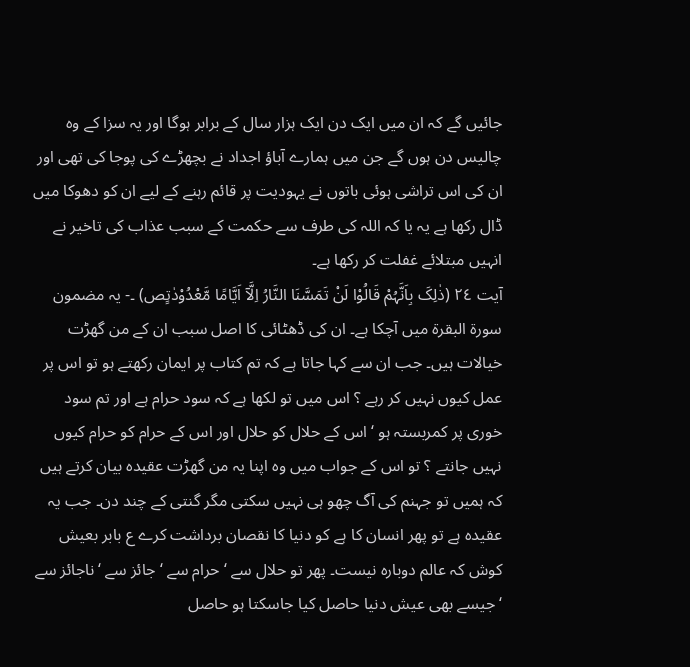جائیں گے کہ ان میں ایک دن ایک ہزار سال کے برابر ہوگا اور یہ سزا کے وہ چالیس دن ہوں گے جن میں ہمارے آباؤ اجداد نے بچھڑے کی پوجا کی تھی اور ان کی اس تراشی ہوئی باتوں نے یہودیت پر قائم رہنے کے لیے ان کو دھوکا میں ڈال رکھا ہے یہ یا کہ اللہ کی طرف سے حکمت کے سبب عذاب کی تاخیر نے انہیں مبتلائے غفلت کر رکھا ہے۔
آیت ٢٤ (ذٰلِکَ بِاَنَّہُمْ قَالُوْا لَنْ تَمَسَّنَا النَّارُ اِلَّآ اَیَّامًا مَّعْدُوْدٰتٍص) ۔- یہ مضمون سورة البقرۃ میں آچکا ہے۔ ان کی ڈھٹائی کا اصل سبب ان کے من گھڑت خیالات ہیں۔ جب ان سے کہا جاتا ہے کہ تم کتاب پر ایمان رکھتے ہو تو اس پر عمل کیوں نہیں کر رہے ؟ اس میں تو لکھا ہے کہ سود حرام ہے اور تم سود خوری پر کمربستہ ہو ‘ اس کے حلال کو حلال اور اس کے حرام کو حرام کیوں نہیں جانتے ؟ تو اس کے جواب میں وہ اپنا یہ من گھڑت عقیدہ بیان کرتے ہیں کہ ہمیں تو جہنم کی آگ چھو ہی نہیں سکتی مگر گنتی کے چند دن۔ جب یہ عقیدہ ہے تو پھر انسان کا ہے کو دنیا کا نقصان برداشت کرے ع بابر بعیش کوش کہ عالم دوبارہ نیست۔ پھر تو حلال سے ‘ حرام سے ‘ جائز سے ‘ ناجائز سے ‘ جیسے بھی عیش دنیا حاصل کیا جاسکتا ہو حاصل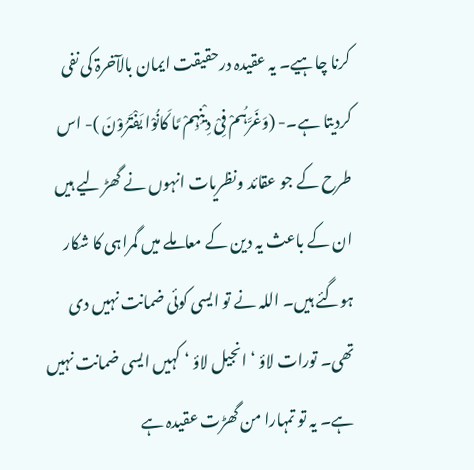کرنا چاہیے۔ یہ عقیدہ درحقیقت ایمان بالآخرۃ کی نفی کردیتا ہے۔- (وَغَرَّہُمْ فِیْ دِیْنِہِمْ مَّا کَانُوْا یَفْتَرُوْنَ )- اس طرح کے جو عقائد ونظریات انہوں نے گھڑ لیے ہیں ان کے باعث یہ دین کے معاملے میں گمراہی کا شکار ہوگئے ہیں۔ اللہ نے تو ایسی کوئی ضمانت نہیں دی تھی۔ تورات لاؤ ‘ انجیل لاؤ ‘ کہیں ایسی ضمانت نہیں ہے۔ یہ تو تمہارا من گھڑت عقیدہ ہے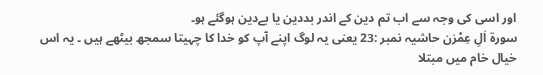اور اسی کی وجہ سے اب تم دین کے اندر بددین یا بےدین ہوگئے ہو۔
سورة اٰلِ عِمْرٰن حاشیہ نمبر :23 یعنی یہ لوگ اپنے آپ کو خدا کا چہیتا سمجھ بیٹھے ہیں ۔ یہ اس خیال خام میں مبتلا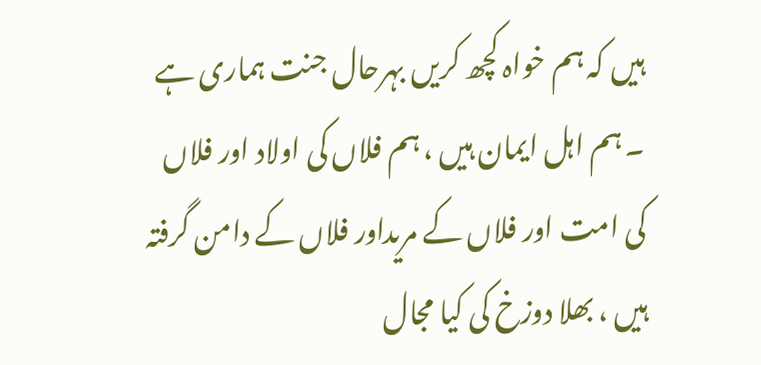ہیں کہ ہم خواہ کچھ کریں بہرحال جنت ہماری ہے ۔ ہم اہل ایمان ہیں ، ہم فلاں کی اولاد اور فلاں کی امت اور فلاں کے مریداور فلاں کے دامن گرفتہ ہیں ، بھلا دوزخ کی کیا مجال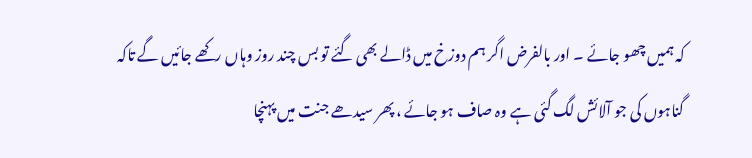کہ ہمیں چھو جائے ۔ اور بالفرض اگر ہم دوزخ میں ڈالے بھی گئے تو بس چند روز وہاں رکھے جائیں گے تاکہ گناہوں کی جو آلائش لگ گئی ہے وہ صاف ہو جائے ، پھر سیدھے جنت میں پہنچا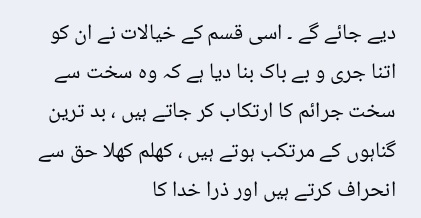دیے جائے گے ۔ اسی قسم کے خیالات نے ان کو اتنا جری و بے باک بنا دیا ہے کہ وہ سخت سے سخت جرائم کا ارتکاب کر جاتے ہیں ، بد ترین گناہوں کے مرتکب ہوتے ہیں ، کھلم کھلا حق سے انحراف کرتے ہیں اور ذرا خدا کا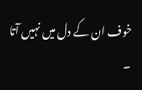خوف ان کے دل میں نہیں آتا ۔